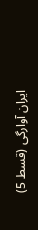ایران آوارگی (قسط 5)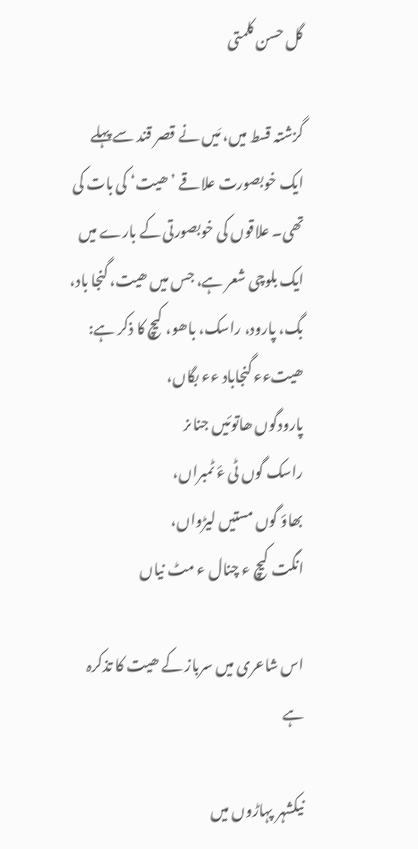گل حسن کلمتی

گزشتہ قسط میں، مَیں نے قصر قند سے پہلے ایک خوبصورت علاقے ’ھیت‘ کی بات کی تھی۔ علاقوں کی خوبصورتی کے بارے میں ایک بلوچی شعر ہے، جس میں ھیت، گنجا باد، بگ، پارود، راسک، باھو، کیچ کا ذکر ہے:
ھیتءء گنجاباد ءء بگاں،
پارودگوں ھاتوئیں جناںز
راسک گوں ٹی ءٔ ٹمبراں،
بھاؤ گوں مستیں لیڑواں،
انگت کیچ ء چنال ء مٹ نیاں

اس شاعری میں سرباز کے ھیت کا تذکرہ ہے

نیکشہر پہاڑوں میں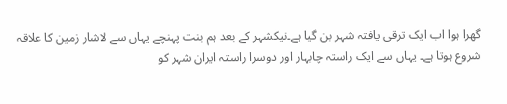گھرا ہوا اب ایک ترقی یافتہ شہر بن گیا ہے۔نیکشہر کے بعد ہم بنت پہنچے یہاں سے لاشار زمین کا علاقہ شروع ہوتا ہے۔ یہاں سے ایک راستہ چابہار اور دوسرا راستہ ایران شہر کو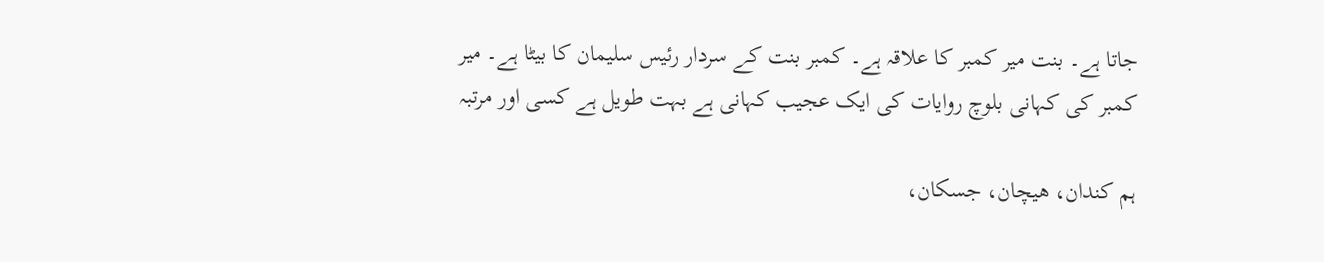جاتا ہے۔ بنت میر کمبر کا علاقہ ہے۔ کمبر بنت کے سردار رئیس سلیمان کا بیٹا ہے۔ میر کمبر کی کہانی بلوچ روایات کی ایک عجیب کہانی ہے بہت طویل ہے کسی اور مرتبہ

ہم کندان، ھیچان، جسکان،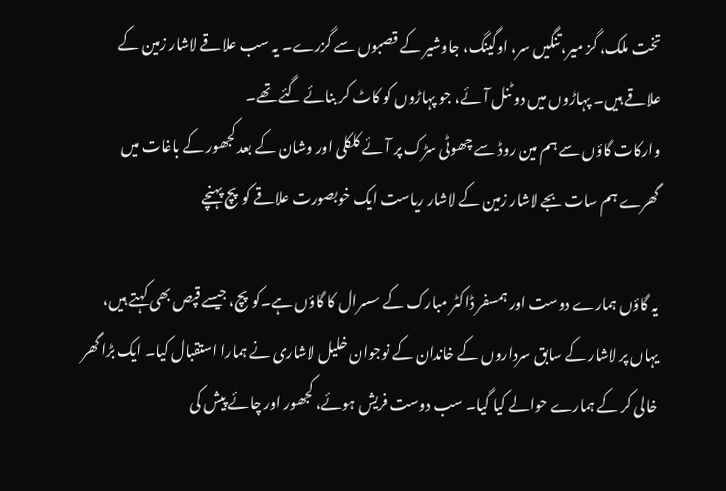تخت ملک، گز میر، تنگیں سر، اوگینگ، جاوشیر کے قصبوں سے گزرے۔ یہ سب علاقے لاشار زمین کے علاقے ہیں۔ پہاڑوں میں دو ٹنل آئے، جو پہاڑوں کو کاٹ کر بنائے گئے تھے۔
وارکات گاؤں سے ہم مین روڈ سے چھوٹی سڑک پر آئے کلکلی اور وشان کے بعد کجھور کے باغات میں گھرے ہم سات بجے لاشار زمین کے لاشار ریاست ایک خوبصورت علاقے کوپچ پہنچے

یہ گاؤں ہمارے دوست اور ہمسفر ڈاکٹر مبارک کے سسرال کا گاؤں ہے۔کوپچ، جیسے قپص بھی کہتے ہیں، یہاں پر لاشار کے سابق سرداروں کے خاندان کے نوجوان خلیل لاشاری نے ہمارا استقبال کیا۔ ایک بڑا گھر خالی کر کے ہمارے حوالے کیا گیا۔ سب دوست فریش ہوئے، کجھور اور چائے پیش کی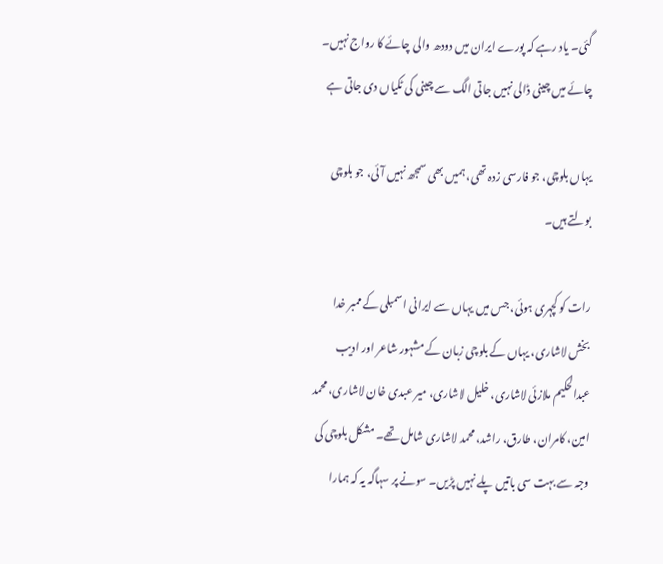گئی۔ یاد رہے کہ پورے ایران میں دودھ والی چائے کا رواج نہیں۔ چائے میں چینی ڈالی نہیں جاتی الگ سے چینی کی ٹکیاں دی جاتی ہے

یہاں بلوچی، جو فارسی زدہ تھی، ہمیں بھی سمجھ نہیں آئی، جو بلوچی بولتے ہیں۔

رات کو کچہری ہوئی، جس میں یہاں سے ایرانی اسمبلی کے ممبر خدا بخش لاشاری، یہاں کے بلوچی زبان کے مشہور شاعر اور ادیب عبدالحکیم ملازئی لاشاری، خلیل لاشاری، میر عبدی خان لاشاری، محمد امین، کامران، طارق، راشد، محمد لاشاری شامل تھے۔ مشکل بلوچی کی وجہ سے بہت سی باتیں پلے نہیں پڑیں۔ سونے پر سہاگہ یہ کہ ہمارا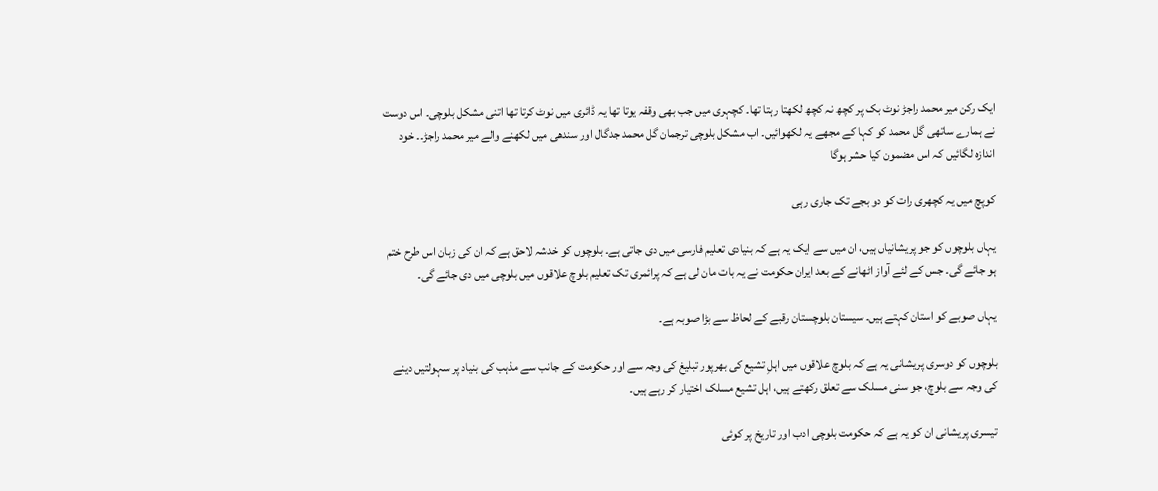ایک رکن میر محمد راجڑ نوٹ بک پر کچھ نہ کچھ لکھتا رہتا تھا۔ کچہری میں جب بھی وقفہ یوتا تھا یہ ڈائری میں نوٹ کرتا تھا اتنی مشکل بلوچی۔ اس دوست نے ہمارے ساتھی گل محمد کو کہا کے مجھے یہ لکھوائیں۔ اب مشکل بلوچی ترجمان گل محمد جدگال اور سندھی میں لکھنے والے میر محمد راجڑ۔۔ خود اندازہ لگائیں کہ اس مضمون کیا حشر ہوگا

کوپچ میں یہ کچھری رات کو دو بجے تک جاری رہی

یہاں بلوچوں کو جو پریشانیاں ہیں، ان میں سے ایک یہ ہے کہ بنیادی تعلیم فارسی میں دی جاتی ہے۔ بلوچوں کو خدشہ لاحق ہے کہ ان کی زبان اس طرح ختم ہو جائے گی۔ جس کے لئے آواز اٹھانے کے بعد ایران حکومت نے یہ بات مان لی ہے کہ پرائمری تک تعلیم بلوچ علاقوں میں بلوچی میں دی جائے گی۔

یہاں صوبے کو استان کہتے ہیں۔ سیستان بلوچستان رقبے کے لحاظ سے بڑا صوبہ ہے۔

بلوچوں کو دوسری پریشانی یہ ہے کہ بلوچ علاقوں میں اہلِ تشیع کی بھرپور تبلیغ کی وجہ سے اور حکومت کے جانب سے مذہب کی بنیاد پر سہولتیں دینے کی وجہ سے بلوچ، جو سنی مسلک سے تعلق رکھتے ہیں، اہل تشیع مسلک اختیار کر رہے ہیں۔

تیسری پریشانی ان کو یہ ہے کہ حکومت بلوچی ادب اور تاریخ پر کوئی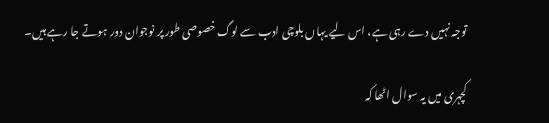توجہ نہیں دے رہی ہے، اس لیے یہاں بلوچی ادب سے لوگ خصوصی طور پر نوجوان دور ہوتے جا رہے ہیں۔

کچہری میں یہ سوال اٹھا کہ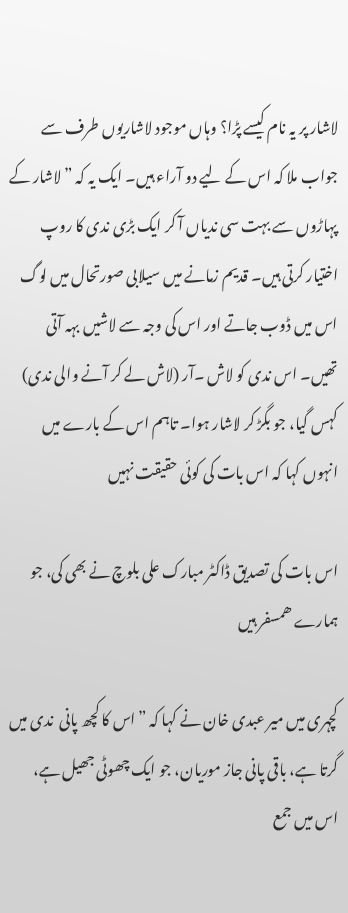لاشار پر یہ نام کیسے پڑا؟ وہاں موجود لاشاریوں طرف سے جواب ملا کہ اس کے لیے دو آراء ہیں۔ ایک یہ کہ ”لاشار کے پہاڑوں سے بہت سی ندیاں آ کر ایک بڑی ندی کا روپ اختیار کرتی ہیں۔ قدیم زمانے میں سیلابی صورتحال میں لوگ اس میں ڈوب جاتے اور اس کی وجہ سے لاشیں بہہ آتی تھیں۔ اس ندی کو لاش ۔آر (لاش لے کر آنے والی ندی) کہس گیا، جو بگڑ کر لاشار ہوا۔ تاہم اس کے بارے میں انہوں کہا کہ اس بات کی کوئی حقیقت نہیں

اس بات کی تصدیق ڈاکٹر مبارک علی بلوچ نے بھی کی، جو ہمارے ھمسفر ہیں

کچہری میں میر عبدی خان نے کہا کہ ”اس کا کچھ پانی  ندی میں گرتا ہے، باقی پانی جاز موریان، جو ایک چھوٹی جھیل ہے، اس میں جمع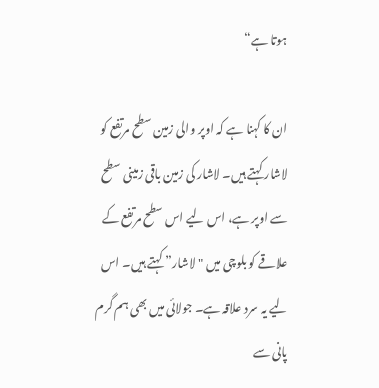ہوتا ہے“

ان کا کہنا ہے کہ اوپر والی زمین سطح مرتفع کو لاشار کہتے ہیں۔ لاشار کی زمین باقی زمینی سطح سے اوپر ہے، اس لیے اس سطح مرتفع کے علاقے کو بلوچی میں "لاشار” کہتے ہیں۔ اس لیے یہ سرد علاقہ ہے۔ جولائی میں بھی ہم گرم پانی سے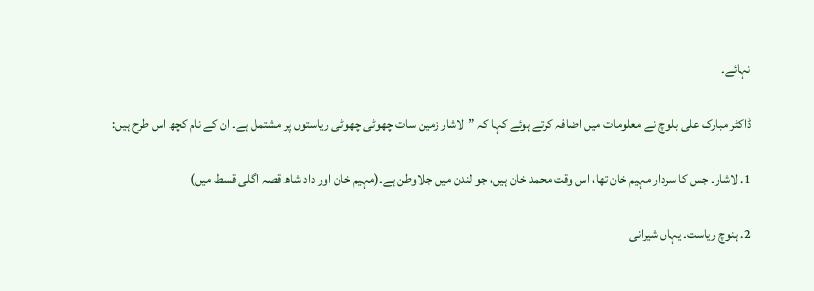نہائے۔

ڈاکٹر مبارک علی بلوچ نے معلومات میں اضافہ کرتے ہوئے کہا کہ ”لاشار زمین سات چھوٹی چھوٹی ریاستوں پر مشتمل ہے۔ ان کے نام کچھ اس طرح ہیں:

1. لاشار۔ جس کا سردار مہیم خان تھا، اس وقت محمد خان ہیں، جو لندن میں جلاوطن ہے۔(مہیم خان اور داد شاھ قصہ اگلی قسط میں)

2. ہنوچ ریاست۔ یہاں شیرانی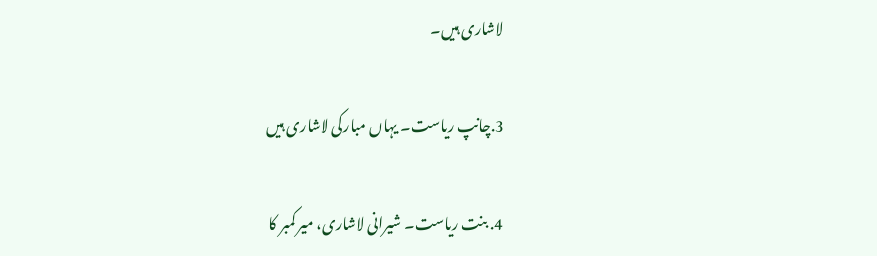لاشاری ہیں۔

3.چانپ ریاست۔ یہاں مبارکی لاشاری ہیں

4. بنت ریاست۔ شیرانی لاشاری، میر کمبر کا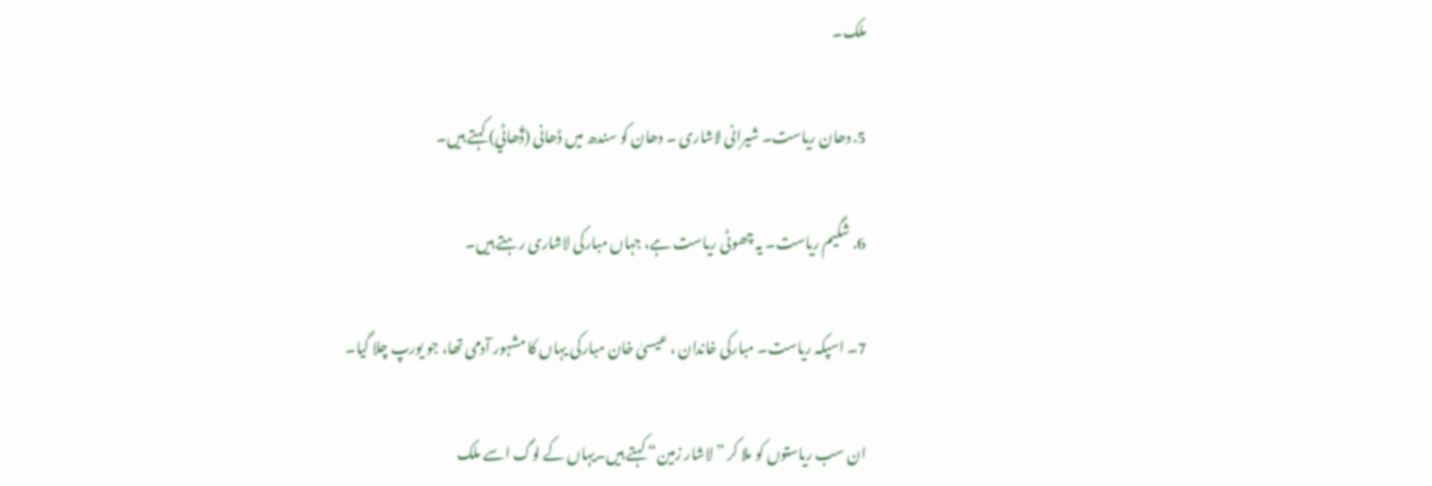ملک۔

5. دھان ریاست۔ شیرانی لاشاری ۔ دھان کو سندھ میں ڈھانی (ڏَھاڻي) کہتے ہیں۔

6. شگیم ریاست۔ یہ چھوٹی ریاست ہے، جہاں مبارکی لاشاری رہتے ہیں۔

7۔ اسپکہ ریاست۔ مبارکی خاندان ، عیسیٰ خان مبارکی یہاں کا مشہور آدمی تھا، جو یورپ چلا گیا۔

ان سب ریاستوں کو ملا کر ”لاشار زمین“ کہتے ہیں۔یہاں کے لوگ اسے ملک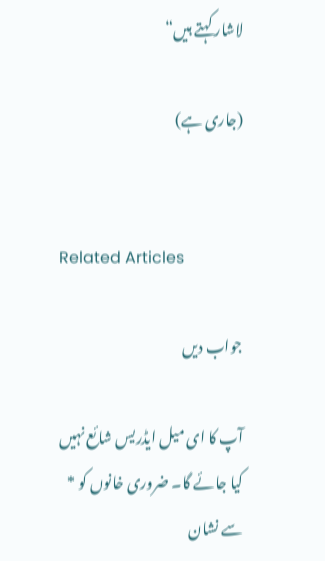لاشار کہتے ہیں“

(جاری ہے)


Related Articles

جواب دیں

آپ کا ای میل ایڈریس شائع نہیں کیا جائے گا۔ ضروری خانوں کو * سے نشان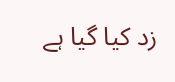زد کیا گیا ہے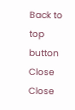Back to top button
Close
Close